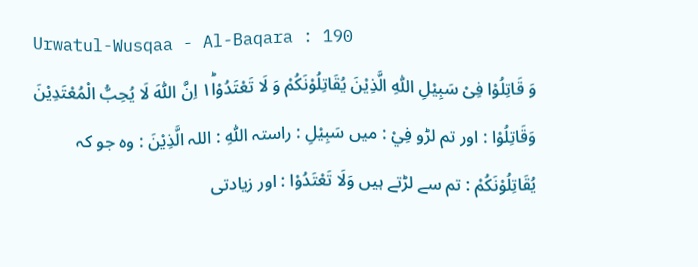Urwatul-Wusqaa - Al-Baqara : 190
وَ قَاتِلُوْا فِیْ سَبِیْلِ اللّٰهِ الَّذِیْنَ یُقَاتِلُوْنَكُمْ وَ لَا تَعْتَدُوْا١ؕ اِنَّ اللّٰهَ لَا یُحِبُّ الْمُعْتَدِیْنَ
وَقَاتِلُوْا : اور تم لڑو فِيْ : میں سَبِيْلِ : راستہ اللّٰهِ : اللہ الَّذِيْنَ : وہ جو کہ يُقَاتِلُوْنَكُمْ : تم سے لڑتے ہیں وَلَا تَعْتَدُوْا : اور زیادتی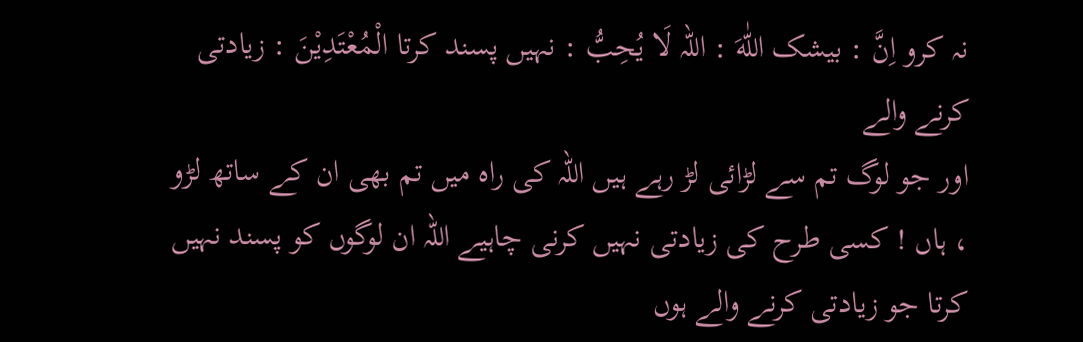نہ کرو اِنَّ : بیشک اللّٰهَ : اللہ لَا يُحِبُّ : نہیں پسند کرتا الْمُعْتَدِيْنَ : زیادتی کرنے والے
اور جو لوگ تم سے لڑائی لڑ رہے ہیں اللہ کی راہ میں تم بھی ان کے ساتھ لڑو ، ہاں ! کسی طرح کی زیادتی نہیں کرنی چاہیے اللہ ان لوگوں کو پسند نہیں کرتا جو زیادتی کرنے والے ہوں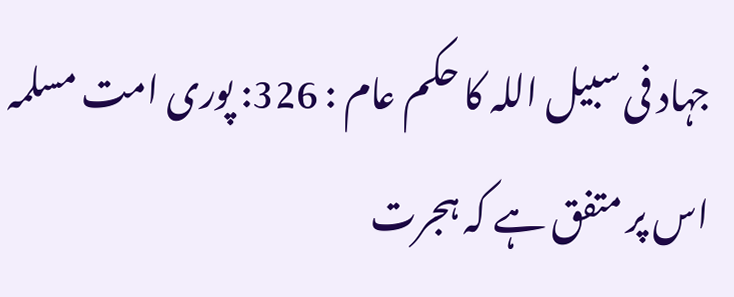جہاد فی سبیل اللہ کا حکم عام : 326: پوری امت مسلمہ اس پر متفق ہے کہ ہجرت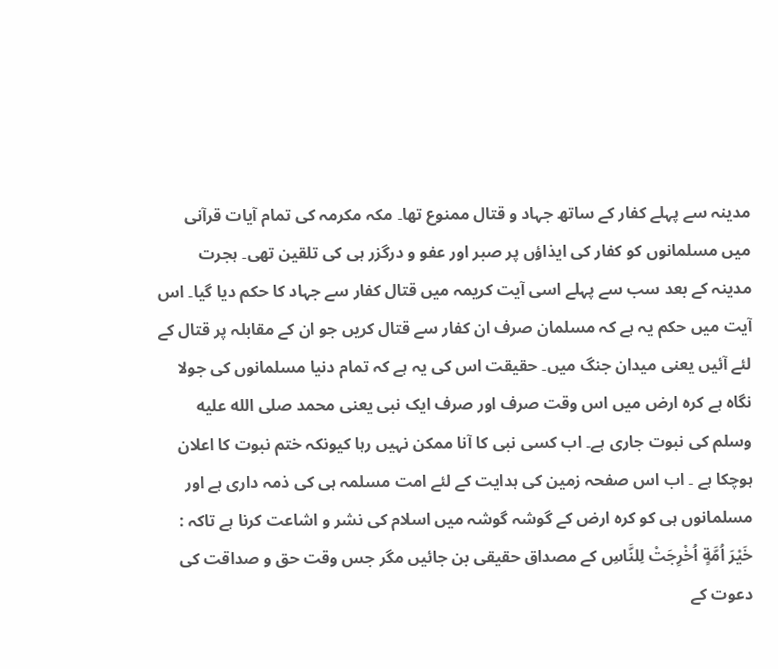مدینہ سے پہلے کفار کے ساتھ جہاد و قتال ممنوع تھا۔ مکہ مکرمہ کی تمام آیات قرآنی میں مسلمانوں کو کفار کی ایذاؤں پر صبر اور عفو و درگزر ہی کی تلقین تھی۔ ہجرت مدینہ کے بعد سب سے پہلے اسی آیت کریمہ میں قتال کفار سے جہاد کا حکم دیا گیا۔ اس آیت میں حکم یہ ہے کہ مسلمان صرف ان کفار سے قتال کریں جو ان کے مقابلہ پر قتال کے لئے آئیں یعنی میدان جنگ میں۔ حقیقت اس کی یہ ہے کہ تمام دنیا مسلمانوں کی جولا نگاہ ہے کرہ ارض میں اس وقت صرف اور صرف ایک نبی یعنی محمد صلى الله عليه وسلم کی نبوت جاری ہے۔ اب کسی نبی کا آنا ممکن نہیں رہا کیونکہ ختم نبوت کا اعلان ہوچکا ہے ۔ اب اس صفحہ زمین کی ہدایت کے لئے امت مسلمہ ہی کی ذمہ داری ہے اور مسلمانوں ہی کو کرہ ارض کے گوشہ گوشہ میں اسلام کی نشر و اشاعت کرنا ہے تاکہ : خَیْرَ اُمَّةٍ اُخْرِجَتْ لِلنَّاسِ کے مصداق حقیقی بن جائیں مگر جس وقت حق و صداقت کی دعوت کے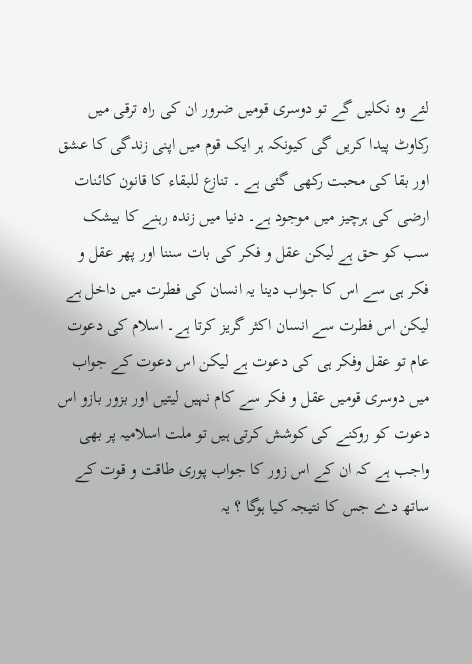لئے وہ نکلیں گے تو دوسری قومیں ضرور ان کی راہ ترقی میں رکاوٹ پیدا کریں گی کیونکہ ہر ایک قوم میں اپنی زندگی کا عشق اور بقا کی محبت رکھی گئی ہے ۔ تنازع للبقاء کا قانون کائنات ارضی کی ہرچیز میں موجود ہے۔ دنیا میں زندہ رہنے کا بیشک سب کو حق ہے لیکن عقل و فکر کی بات سننا اور پھر عقل و فکر ہی سے اس کا جواب دینا یہ انسان کی فطرت میں داخل ہے لیکن اس فطرت سے انسان اکثر گریز کرتا ہے۔ اسلام کی دعوت عام تو عقل وفکر ہی کی دعوت ہے لیکن اس دعوت کے جواب میں دوسری قومیں عقل و فکر سے کام نہیں لیتیں اور بزور بازو اس دعوت کو روکنے کی کوشش کرتی ہیں تو ملت اسلامیہ پر بھی واجب ہے کہ ان کے اس زور کا جواب پوری طاقت و قوت کے ساتھ دے جس کا نتیجہ کیا ہوگا ؟ یہ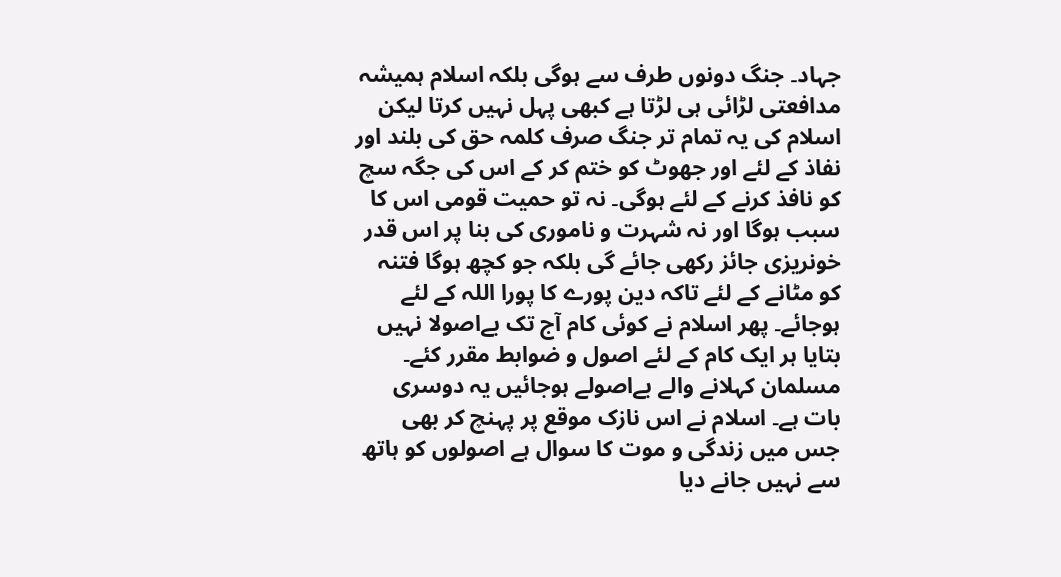جہاد۔ جنگ دونوں طرف سے ہوگی بلکہ اسلام ہمیشہ مدافعتی لڑائی ہی لڑتا ہے کبھی پہل نہیں کرتا لیکن اسلام کی یہ تمام تر جنگ صرف کلمہ حق کی بلند اور نفاذ کے لئے اور جھوٹ کو ختم کر کے اس کی جگہ سچ کو نافذ کرنے کے لئے ہوگی۔ نہ تو حمیت قومی اس کا سبب ہوگا اور نہ شہرت و ناموری کی بنا پر اس قدر خونریزی جائز رکھی جائے گی بلکہ جو کچھ ہوگا فتنہ کو مٹانے کے لئے تاکہ دین پورے کا پورا اللہ کے لئے ہوجائے۔ پھر اسلام نے کوئی کام آج تک بےاصولا نہیں بتایا ہر ایک کام کے لئے اصول و ضوابط مقرر کئے۔ مسلمان کہلانے والے بےاصولے ہوجائیں یہ دوسری بات ہے۔ اسلام نے اس نازک موقع پر پہنچ کر بھی جس میں زندگی و موت کا سوال ہے اصولوں کو ہاتھ سے نہیں جانے دیا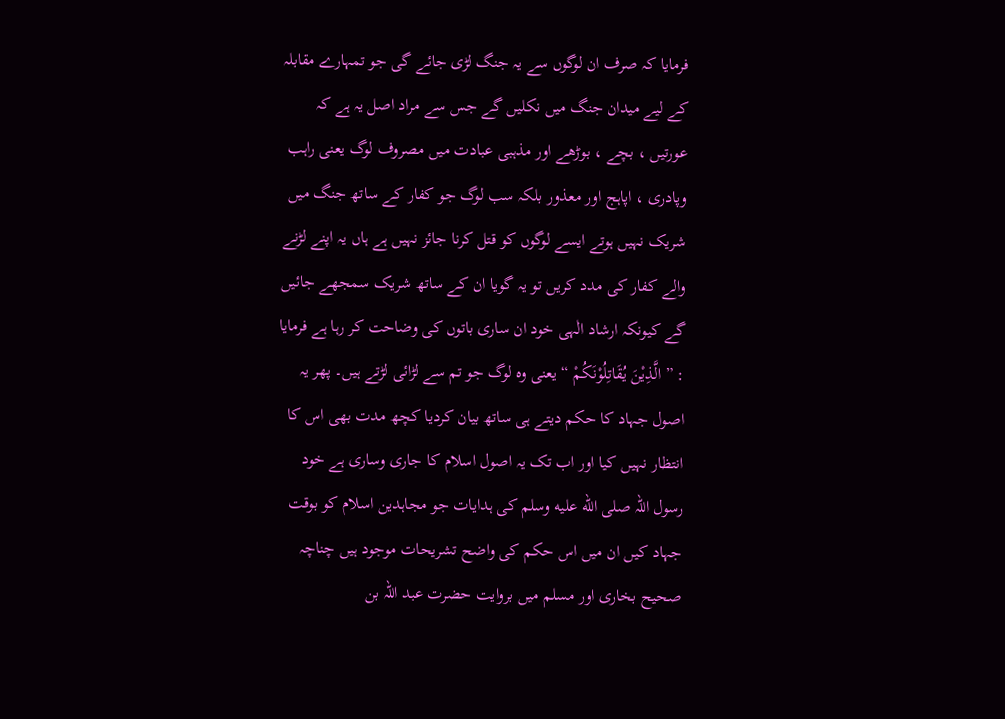فرمایا کہ صرف ان لوگوں سے یہ جنگ لڑی جائے گی جو تمہارے مقابلہ کے لیے میدان جنگ میں نکلیں گے جس سے مراد اصل یہ ہے کہ عورتیں ، بچے ، بوڑھے اور مذہبی عبادت میں مصروف لوگ یعنی راہب وپادری ، اپاہج اور معذور بلکہ سب لوگ جو کفار کے ساتھ جنگ میں شریک نہیں ہوتے ایسے لوگوں کو قتل کرنا جائز نہیں ہے ہاں یہ اپنے لڑنے والے کفار کی مدد کریں تو یہ گویا ان کے ساتھ شریک سمجھے جائیں گے کیونکہ ارشاد الٰہی خود ان ساری باتوں کی وضاحت کر رہا ہے فرمایا : ” الَّذِیْنَ یُقَاتِلُوْنَكُمْ “ یعنی وہ لوگ جو تم سے لڑائی لڑتے ہیں۔ پھر یہ اصول جہاد کا حکم دیتے ہی ساتھ بیان کردیا کچھ مدت بھی اس کا انتظار نہیں کیا اور اب تک یہ اصول اسلام کا جاری وساری ہے خود رسول اللہ صلى الله عليه وسلم کی ہدایات جو مجاہدین اسلام کو بوقت جہاد کیں ان میں اس حکم کی واضح تشریحات موجود ہیں چناچہ صحیح بخاری اور مسلم میں بروایت حضرت عبد اللہ بن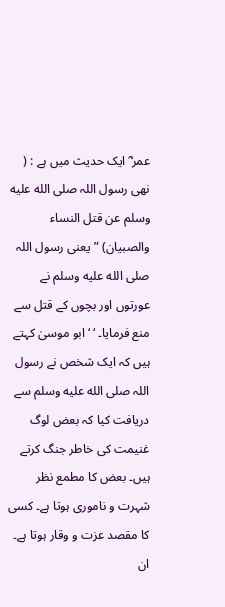عمر ؓ ایک حدیث میں ہے : ( نھی رسول اللہ صلى الله عليه وسلم عن قتل النساء والصبیان) ” یعنی رسول اللہ صلى الله عليه وسلم نے عورتوں اور بچوں کے قتل سے منع فرمایا۔ ‘ ‘ ابو موسیٰ کہتے ہیں کہ ایک شخص نے رسول اللہ صلى الله عليه وسلم سے دریافت کیا کہ بعض لوگ غنیمت کی خاطر جنگ کرتے ہیں۔ بعض کا مطمع نظر شہرت و ناموری ہوتا ہے۔ کسی کا مقصد عزت و وقار ہوتا ہے۔ ان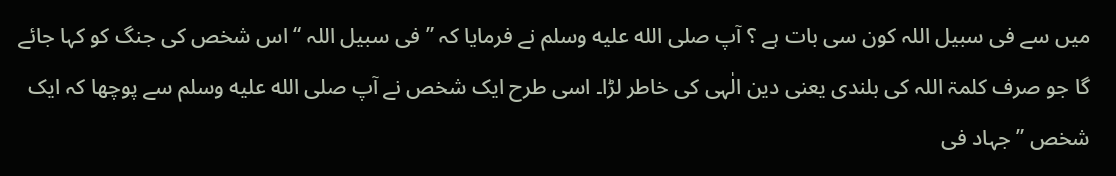میں سے فی سبیل اللہ کون سی بات ہے ؟ آپ صلى الله عليه وسلم نے فرمایا کہ ” فی سبیل اللہ “ اس شخص کی جنگ کو کہا جائے گا جو صرف کلمۃ اللہ کی بلندی یعنی دین الٰہی کی خاطر لڑا۔ اسی طرح ایک شخص نے آپ صلى الله عليه وسلم سے پوچھا کہ ایک شخص ” جہاد فی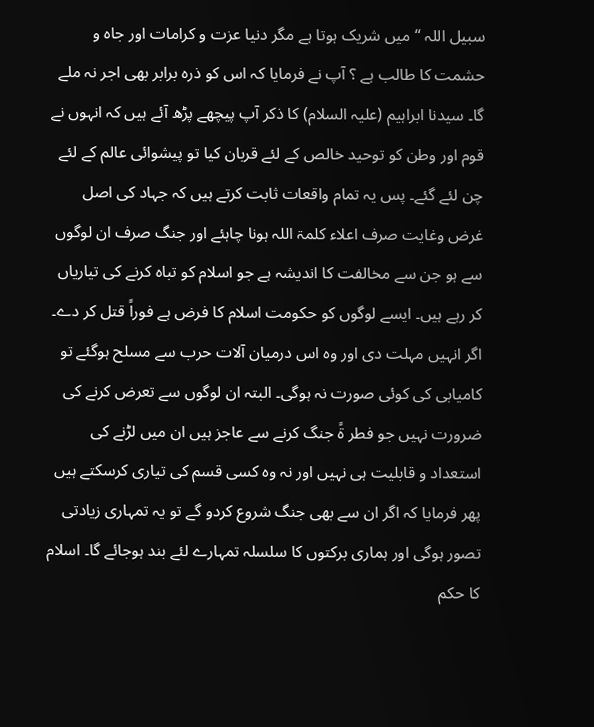سبیل اللہ “ میں شریک ہوتا ہے مگر دنیا عزت و کرامات اور جاہ و حشمت کا طالب ہے ؟ آپ نے فرمایا کہ اس کو ذرہ برابر بھی اجر نہ ملے گا۔ سیدنا ابراہیم (علیہ السلام) کا ذکر آپ پیچھے پڑھ آئے ہیں کہ انہوں نے قوم اور وطن کو توحید خالص کے لئے قربان کیا تو پیشوائی عالم کے لئے چن لئے گئے۔ پس یہ تمام واقعات ثابت کرتے ہیں کہ جہاد کی اصل غرض وغایت صرف اعلاء کلمۃ اللہ ہونا چاہئے اور جنگ صرف ان لوگوں سے ہو جن سے مخالفت کا اندیشہ ہے جو اسلام کو تباہ کرنے کی تیاریاں کر رہے ہیں۔ ایسے لوگوں کو حکومت اسلام کا فرض ہے فوراً قتل کر دے۔ اگر انہیں مہلت دی اور وہ اس درمیان آلات حرب سے مسلح ہوگئے تو کامیابی کی کوئی صورت نہ ہوگی۔ البتہ ان لوگوں سے تعرض کرنے کی ضرورت نہیں جو فطر ۃً جنگ کرنے سے عاجز ہیں ان میں لڑنے کی استعداد و قابلیت ہی نہیں اور نہ وہ کسی قسم کی تیاری کرسکتے ہیں پھر فرمایا کہ اگر ان سے بھی جنگ شروع کردو گے تو یہ تمہاری زیادتی تصور ہوگی اور ہماری برکتوں کا سلسلہ تمہارے لئے بند ہوجائے گا۔ اسلام کا حکم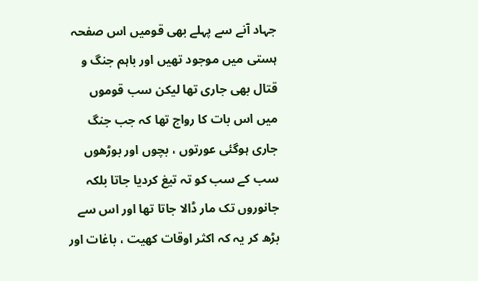جہاد آنے سے پہلے بھی قومیں اس صفحہ ہستی میں موجود تھیں اور باہم جنگ و قتال بھی جاری تھا لیکن سب قوموں میں اس بات کا رواج تھا کہ جب جنگ جاری ہوگئی عورتوں ، بچوں اور بوڑھوں سب کے سب کو تہ تیغ کردیا جاتا بلکہ جانوروں تک مار ڈالا جاتا تھا اور اس سے بڑھ کر یہ کہ اکثر اوقات کھیت ، باغات اور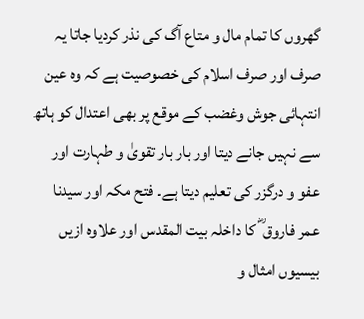گھروں کا تمام مال و متاع آگ کی نذر کردیا جاتا یہ صرف اور صرف اسلام کی خصوصیت ہے کہ وہ عین انتہائی جوش وغضب کے موقع پر بھی اعتدال کو ہاتھ سے نہیں جانے دیتا اور بار بار تقویٰ و طہارت اور عفو و درگزر کی تعلیم دیتا ہے۔ فتح مکہ اور سیدنا عمر فاروق ؓ کا داخلہ بیت المقدس اور علاوہ ازیں بیسیوں امثال و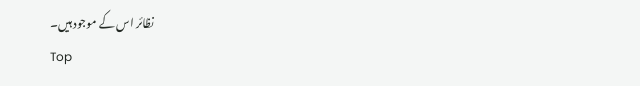نظائر اس کے موجود ہیں۔
Top